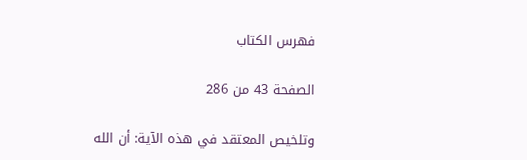فهرس الكتاب

الصفحة 43 من 286

وتلخيص المعتقد في هذه الآية: أن الله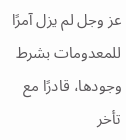عز وجل لم يزل آمرًا للمعدومات بشرط وجودها، قادرًا مع تأخر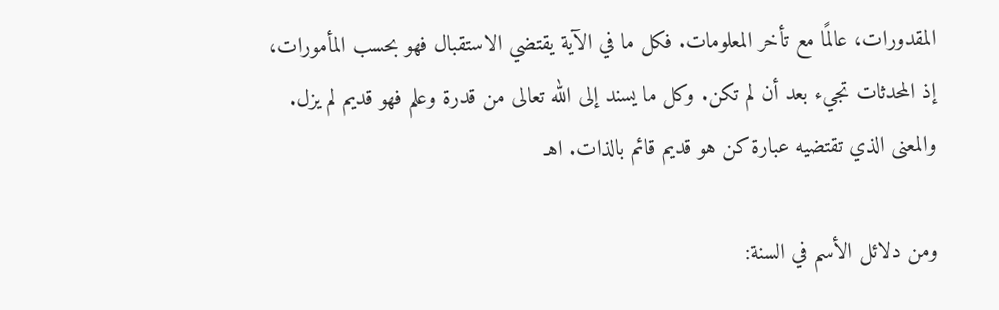المقدورات، عالمًا مع تأخر المعلومات. فكل ما في الآية يقتضي الاستقبال فهو بحسب المأمورات، إذ المحدثات تجيء بعد أن لم تكن. وكل ما يسند إلى الله تعالى من قدرة وعلم فهو قديم لم يزل. والمعنى الذي تقتضيه عبارة كن هو قديم قائم بالذات. اهـ

ومن دلائل الأسم في السنة: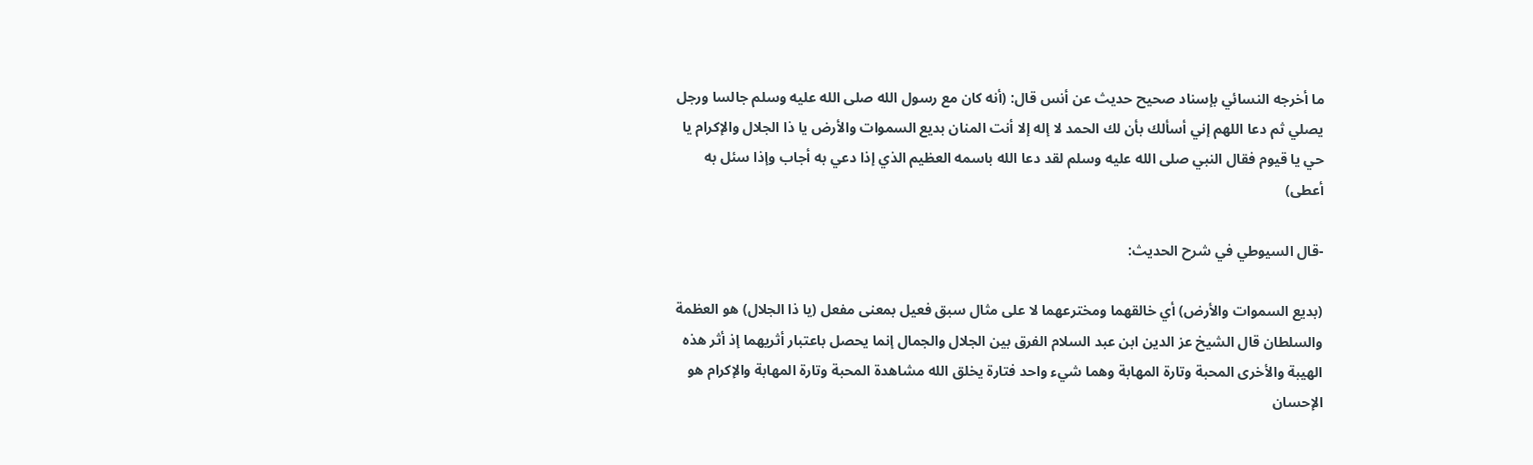ما أخرجه النسائي بإسناد صحيح حديث عن أنس قال: (أنه كان مع رسول الله صلى الله عليه وسلم جالسا ورجل يصلي ثم دعا اللهم إني أسألك بأن لك الحمد لا إله إلا أنت المنان بديع السموات والأرض يا ذا الجلال والإكرام يا حي يا قيوم فقال النبي صلى الله عليه وسلم لقد دعا الله باسمه العظيم الذي إذا دعي به أجاب وإذا سئل به أعطى)

-قال السيوطي في شرح الحديث:

(بديع السموات والأرض) أي خالقهما ومخترعهما لا على مثال سبق فعيل بمعنى مفعل (يا ذا الجلال) هو العظمة والسلطان قال الشيخ عز الدين ابن عبد السلام الفرق بين الجلال والجمال إنما يحصل باعتبار أثريهما إذ أثر هذه الهيبة والأخرى المحبة وتارة المهابة وهما شيء واحد فتارة يخلق الله مشاهدة المحبة وتارة المهابة والإكرام هو الإحسان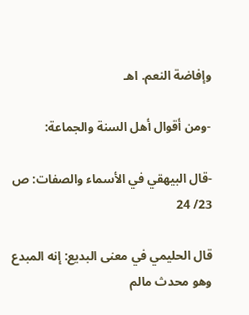وإفاضة النعم. اهـ

-ومن أقوال أهل السنة والجماعة:

-قال البيهقي في الأسماء والصفات: ص 23/ 24

قال الحليمي في معنى البديع: إنه المبدع وهو محدث مالم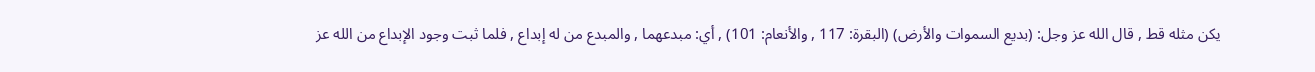يكن مثله قط , قال الله عز وجل: (بديع السموات والأرض) (البقرة: 117 , والأنعام: 101) , أي: مبدعهما , والمبدع من له إبداع , فلما ثبت وجود الإبداع من الله عز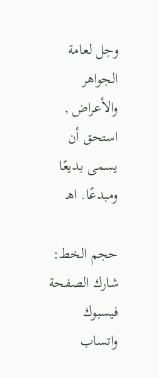وجل لعامة الجواهر والأعراض , استحق أن يسمى بديعًا ومبدعًا. اهـ

حجم الخط:
شارك الصفحة
فيسبوك واتساب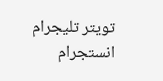تويتر تليجرام انستجرام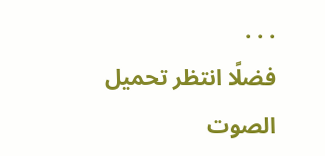. . .
فضلًا انتظر تحميل الصوت